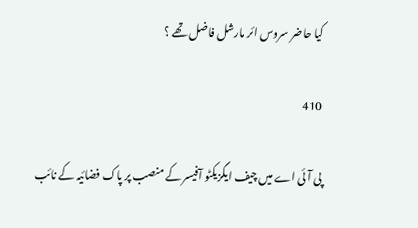کیا حاضر سروس ائر مارشل فاضل تھے ؟

410

پی آئی اے میں چیف ایگزیکٹو آفیسر کے منصب پر پاک فضائیہ کے نائب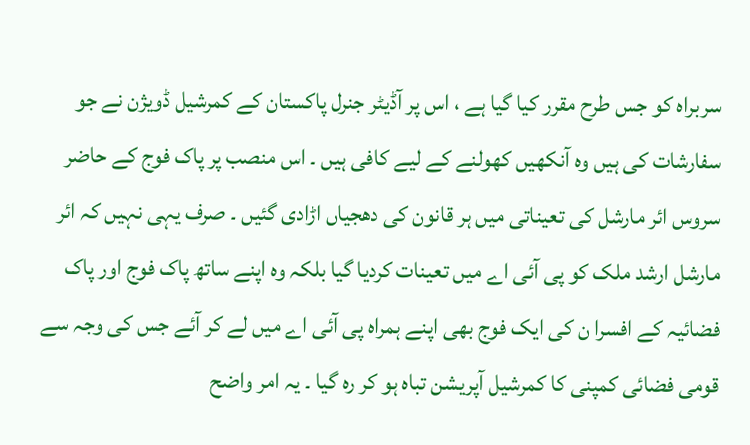سربراہ کو جس طرح مقرر کیا گیا ہے ، اس پر آڈیٹر جنرل پاکستان کے کمرشیل ڈویژن نے جو سفارشات کی ہیں وہ آنکھیں کھولنے کے لیے کافی ہیں ۔ اس منصب پر پاک فوج کے حاضر سروس ائر مارشل کی تعیناتی میں ہر قانون کی دھجیاں اڑادی گئیں ۔ صرف یہی نہیں کہ ائر مارشل ارشد ملک کو پی آئی اے میں تعینات کردیا گیا بلکہ وہ اپنے ساتھ پاک فوج اور پاک فضائیہ کے افسرا ن کی ایک فوج بھی اپنے ہمراہ پی آئی اے میں لے کر آئے جس کی وجہ سے قومی فضائی کمپنی کا کمرشیل آپریشن تباہ ہو کر رہ گیا ۔ یہ امر واضح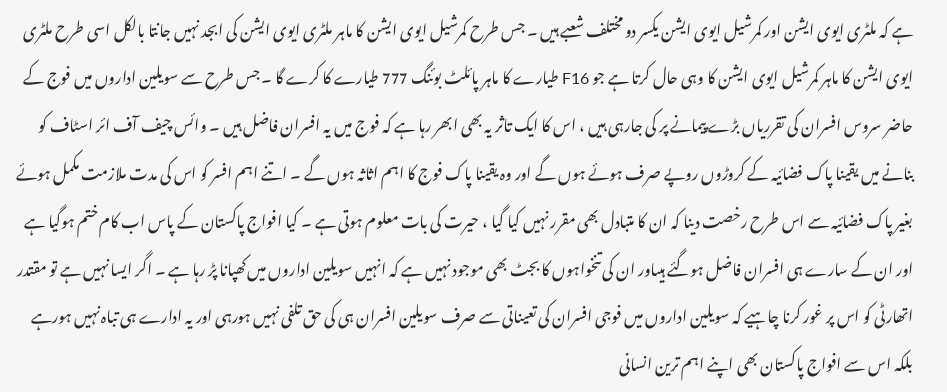ہے کہ ملٹری ایوی ایشن اور کمرشیل ایوی ایشن یکسر دو مختلف شعبے ہیں ۔ جس طرح کمرشیل ایوی ایشن کا ماہر ملٹری ایوی ایشن کی ابجد نہیں جانتا بالکل اسی طرح ملٹری ایوی ایشن کا ماہر کمرشیل ایوی ایشن کا وہی حال کرتا ہے جو F16 طیارے کا ماہر پائلٹ بوئنگ 777 طیارے کا کرے گا ۔ جس طرح سے سویلین اداروں میں فوج کے حاضر سروس افسران کی تقرریاں بڑے پیمانے پر کی جارہی ہیں ، اس کا ایک تاثر یہ بھی ابھر رہا ہے کہ فوج میں یہ افسران فاضل ہیں ۔ وائس چیف آف ائر اسٹاف کو بنانے میں یقینا پاک فضائیہ کے کروڑوں روپے صرف ہوئے ہوں گے اور وہ یقینا پاک فوج کا اہم اثاثہ ہوں گے ۔ اتنے اہم افسر کو اس کی مدت ملازمت مکمل ہوئے بغیر پاک فضائیہ سے اس طرح رخصت دینا کہ ان کا متبادل بھی مقرر نہیں کیا گیا ، حیرت کی بات معلوم ہوتی ہے ۔ کیا افواج پاکستان کے پاس اب کام ختم ہوگیا ہے اور ان کے سارے ہی افسران فاضل ہوگئے ہیںاور ان کی تنخواہوں کا بجٹ بھی موجود نہیں ہے کہ انہیں سویلین اداروں میں کھپانا پڑ رہا ہے ۔ اگر ایسا نہیں ہے تو مقتدر اتھارٹی کو اس پر غور کرنا چاہیے کہ سویلین اداروں میں فوجی افسران کی تعیناتی سے صرف سویلین افسران ہی کی حق تلفی نہیں ہورہی اور یہ ادارے ہی تباہ نہیں ہورہے بلکہ اس سے افواج پاکستان بھی اپنے اہم ترین انسانی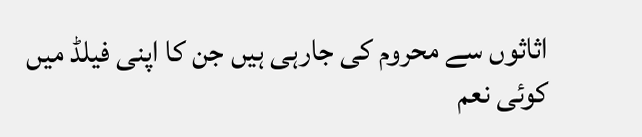اثاثوں سے محروم کی جارہی ہیں جن کا اپنی فیلڈ میں کوئی نعم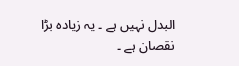البدل نہیں ہے ۔ یہ زیادہ بڑا نقصان ہے ۔